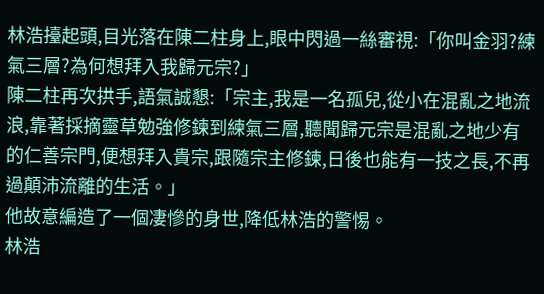林浩擡起頭,目光落在陳二柱身上,眼中閃過一絲審視:「你叫金羽?練氣三層?為何想拜入我歸元宗?」
陳二柱再次拱手,語氣誠懇:「宗主,我是一名孤兒,從小在混亂之地流浪,靠著採摘靈草勉強修鍊到練氣三層,聽聞歸元宗是混亂之地少有的仁善宗門,便想拜入貴宗,跟隨宗主修鍊,日後也能有一技之長,不再過顛沛流離的生活。」
他故意編造了一個凄慘的身世,降低林浩的警惕。
林浩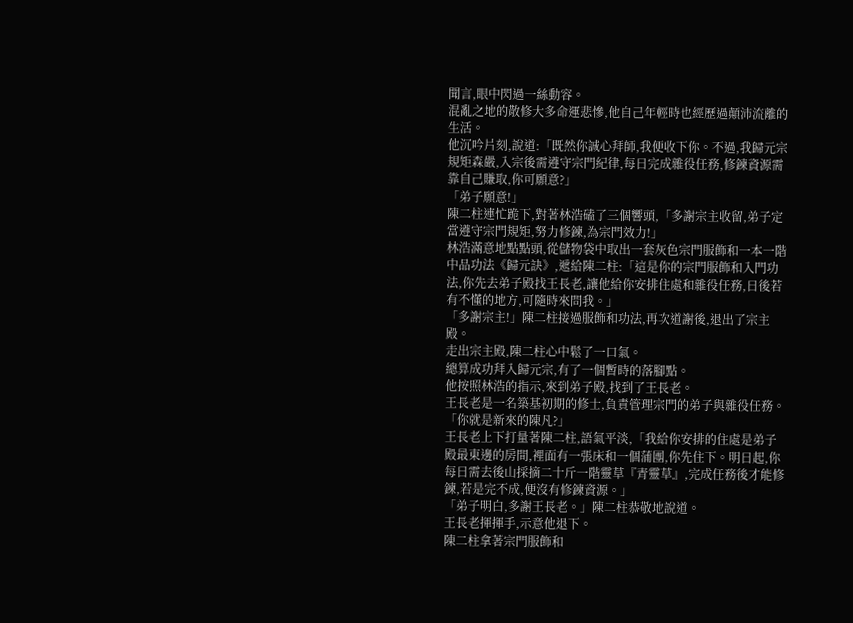聞言,眼中閃過一絲動容。
混亂之地的散修大多命運悲慘,他自己年輕時也經歷過顛沛流離的生活。
他沉吟片刻,說道:「既然你誠心拜師,我便收下你。不過,我歸元宗規矩森嚴,入宗後需遵守宗門紀律,每日完成雜役任務,修鍊資源需靠自己賺取,你可願意?」
「弟子願意!」
陳二柱連忙跪下,對著林浩磕了三個響頭,「多謝宗主收留,弟子定當遵守宗門規矩,努力修鍊,為宗門效力!」
林浩滿意地點點頭,從儲物袋中取出一套灰色宗門服飾和一本一階中品功法《歸元訣》,遞給陳二柱:「這是你的宗門服飾和入門功法,你先去弟子殿找王長老,讓他給你安排住處和雜役任務,日後若有不懂的地方,可隨時來問我。」
「多謝宗主!」陳二柱接過服飾和功法,再次道謝後,退出了宗主殿。
走出宗主殿,陳二柱心中鬆了一口氣。
總算成功拜入歸元宗,有了一個暫時的落腳點。
他按照林浩的指示,來到弟子殿,找到了王長老。
王長老是一名築基初期的修士,負責管理宗門的弟子與雜役任務。
「你就是新來的陳凡?」
王長老上下打量著陳二柱,語氣平淡,「我給你安排的住處是弟子殿最東邊的房間,裡面有一張床和一個蒲團,你先住下。明日起,你每日需去後山採摘二十斤一階靈草『青靈草』,完成任務後才能修鍊,若是完不成,便沒有修鍊資源。」
「弟子明白,多謝王長老。」陳二柱恭敬地說道。
王長老揮揮手,示意他退下。
陳二柱拿著宗門服飾和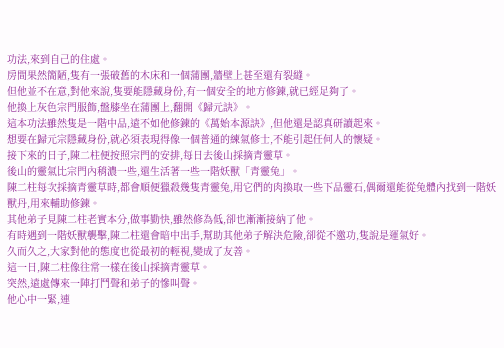功法,來到自己的住處。
房間果然簡陋,隻有一張破舊的木床和一個蒲團,牆壁上甚至還有裂縫。
但他並不在意,對他來說,隻要能隱藏身份,有一個安全的地方修鍊,就已經足夠了。
他換上灰色宗門服飾,盤膝坐在蒲團上,翻開《歸元訣》。
這本功法雖然隻是一階中品,遠不如他修鍊的《萬始本源訣》,但他還是認真研讀起來。
想要在歸元宗隱藏身份,就必須表現得像一個普通的練氣修士,不能引起任何人的懷疑。
接下來的日子,陳二柱便按照宗門的安排,每日去後山採摘青靈草。
後山的靈氣比宗門內稍濃一些,還生活著一些一階妖獸「青靈兔」。
陳二柱每次採摘青靈草時,都會順便獵殺幾隻青靈兔,用它們的肉換取一些下品靈石,偶爾還能從兔體內找到一階妖獸丹,用來輔助修鍊。
其他弟子見陳二柱老實本分,做事勤快,雖然修為低,卻也漸漸接納了他。
有時遇到一階妖獸襲擊,陳二柱還會暗中出手,幫助其他弟子解決危險,卻從不邀功,隻說是運氣好。
久而久之,大家對他的態度也從最初的輕視,變成了友善。
這一日,陳二柱像往常一樣在後山採摘青靈草。
突然,遠處傳來一陣打鬥聲和弟子的慘叫聲。
他心中一緊,連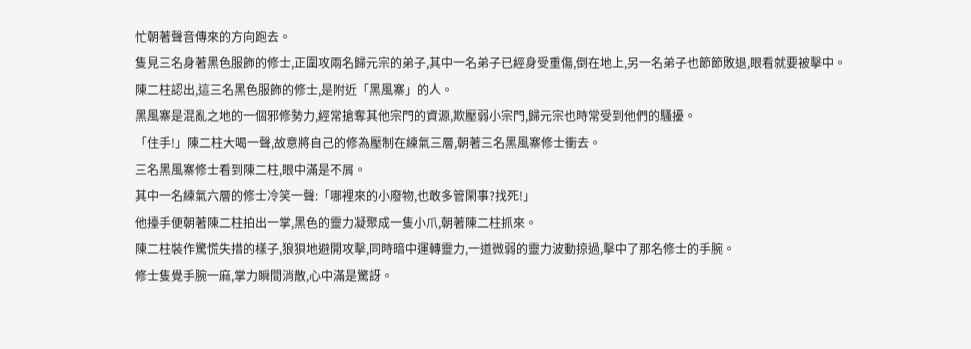忙朝著聲音傳來的方向跑去。
隻見三名身著黑色服飾的修士,正圍攻兩名歸元宗的弟子,其中一名弟子已經身受重傷,倒在地上,另一名弟子也節節敗退,眼看就要被擊中。
陳二柱認出,這三名黑色服飾的修士,是附近「黑風寨」的人。
黑風寨是混亂之地的一個邪修勢力,經常搶奪其他宗門的資源,欺壓弱小宗門,歸元宗也時常受到他們的騷擾。
「住手!」陳二柱大喝一聲,故意將自己的修為壓制在練氣三層,朝著三名黑風寨修士衝去。
三名黑風寨修士看到陳二柱,眼中滿是不屑。
其中一名練氣六層的修士冷笑一聲:「哪裡來的小廢物,也敢多管閑事?找死!」
他擡手便朝著陳二柱拍出一掌,黑色的靈力凝聚成一隻小爪,朝著陳二柱抓來。
陳二柱裝作驚慌失措的樣子,狼狽地避開攻擊,同時暗中運轉靈力,一道微弱的靈力波動掠過,擊中了那名修士的手腕。
修士隻覺手腕一麻,掌力瞬間消散,心中滿是驚訝。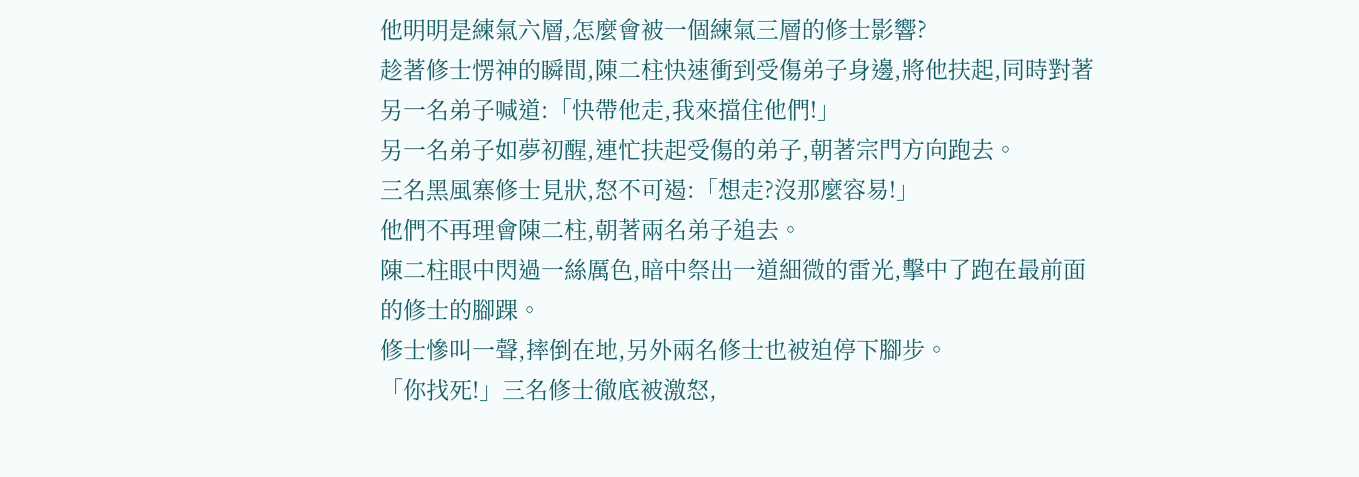他明明是練氣六層,怎麼會被一個練氣三層的修士影響?
趁著修士愣神的瞬間,陳二柱快速衝到受傷弟子身邊,將他扶起,同時對著另一名弟子喊道:「快帶他走,我來擋住他們!」
另一名弟子如夢初醒,連忙扶起受傷的弟子,朝著宗門方向跑去。
三名黑風寨修士見狀,怒不可遏:「想走?沒那麼容易!」
他們不再理會陳二柱,朝著兩名弟子追去。
陳二柱眼中閃過一絲厲色,暗中祭出一道細微的雷光,擊中了跑在最前面的修士的腳踝。
修士慘叫一聲,摔倒在地,另外兩名修士也被迫停下腳步。
「你找死!」三名修士徹底被激怒,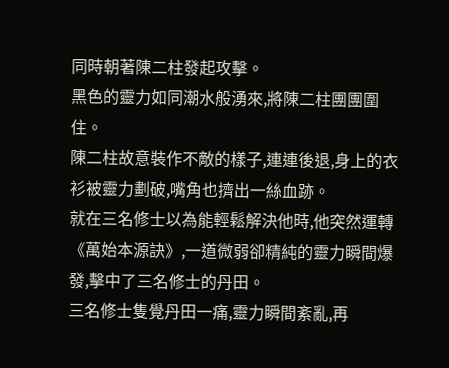同時朝著陳二柱發起攻擊。
黑色的靈力如同潮水般湧來,將陳二柱團團圍住。
陳二柱故意裝作不敵的樣子,連連後退,身上的衣衫被靈力劃破,嘴角也擠出一絲血跡。
就在三名修士以為能輕鬆解決他時,他突然運轉《萬始本源訣》,一道微弱卻精純的靈力瞬間爆發,擊中了三名修士的丹田。
三名修士隻覺丹田一痛,靈力瞬間紊亂,再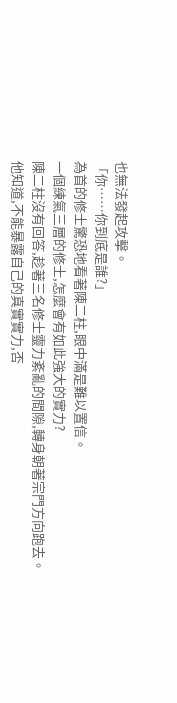也無法發起攻擊。
「你……你到底是誰?」
為首的修士驚恐地看著陳二柱,眼中滿是難以置信。
一個練氣三層的修士,怎麼會有如此強大的實力?
陳二柱沒有回答,趁著三名修士靈力紊亂的間隙,轉身朝著宗門方向跑去。
他知道,不能暴露自己的真實實力,否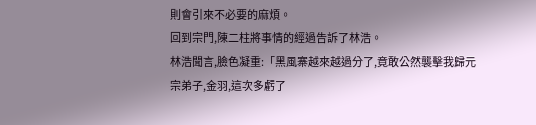則會引來不必要的麻煩。
回到宗門,陳二柱將事情的經過告訴了林浩。
林浩聞言,臉色凝重:「黑風寨越來越過分了,竟敢公然襲擊我歸元宗弟子,金羽,這次多虧了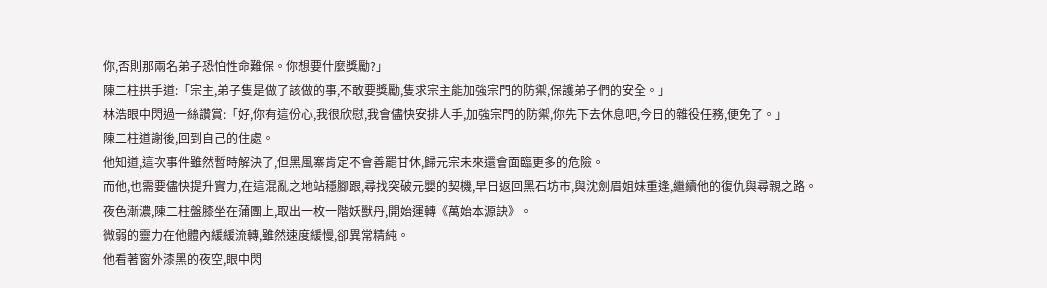你,否則那兩名弟子恐怕性命難保。你想要什麼獎勵?」
陳二柱拱手道:「宗主,弟子隻是做了該做的事,不敢要獎勵,隻求宗主能加強宗門的防禦,保護弟子們的安全。」
林浩眼中閃過一絲讚賞:「好,你有這份心,我很欣慰,我會儘快安排人手,加強宗門的防禦,你先下去休息吧,今日的雜役任務,便免了。」
陳二柱道謝後,回到自己的住處。
他知道,這次事件雖然暫時解決了,但黑風寨肯定不會善罷甘休,歸元宗未來還會面臨更多的危險。
而他,也需要儘快提升實力,在這混亂之地站穩腳跟,尋找突破元嬰的契機,早日返回黑石坊市,與沈劍眉姐妹重逢,繼續他的復仇與尋親之路。
夜色漸濃,陳二柱盤膝坐在蒲團上,取出一枚一階妖獸丹,開始運轉《萬始本源訣》。
微弱的靈力在他體內緩緩流轉,雖然速度緩慢,卻異常精純。
他看著窗外漆黑的夜空,眼中閃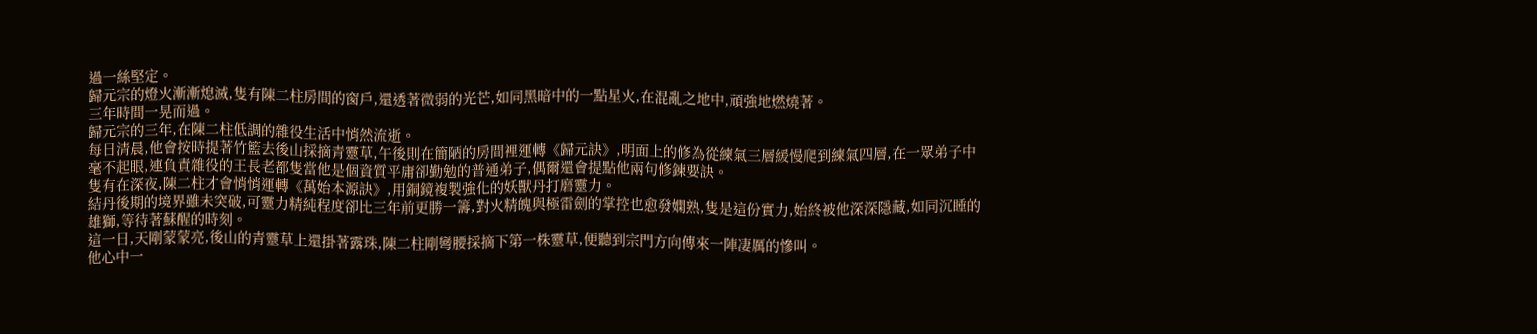過一絲堅定。
歸元宗的燈火漸漸熄滅,隻有陳二柱房間的窗戶,還透著微弱的光芒,如同黑暗中的一點星火,在混亂之地中,頑強地燃燒著。
三年時間一晃而過。
歸元宗的三年,在陳二柱低調的雜役生活中悄然流逝。
每日清晨,他會按時提著竹籃去後山採摘青靈草,午後則在簡陋的房間裡運轉《歸元訣》,明面上的修為從練氣三層緩慢爬到練氣四層,在一眾弟子中毫不起眼,連負責雜役的王長老都隻當他是個資質平庸卻勤勉的普通弟子,偶爾還會提點他兩句修鍊要訣。
隻有在深夜,陳二柱才會悄悄運轉《萬始本源訣》,用銅鏡複製強化的妖獸丹打磨靈力。
結丹後期的境界雖未突破,可靈力精純程度卻比三年前更勝一籌,對火精魄與極雷劍的掌控也愈發嫻熟,隻是這份實力,始終被他深深隱藏,如同沉睡的雄獅,等待著蘇醒的時刻。
這一日,天剛蒙蒙亮,後山的青靈草上還掛著露珠,陳二柱剛彎腰採摘下第一株靈草,便聽到宗門方向傳來一陣凄厲的慘叫。
他心中一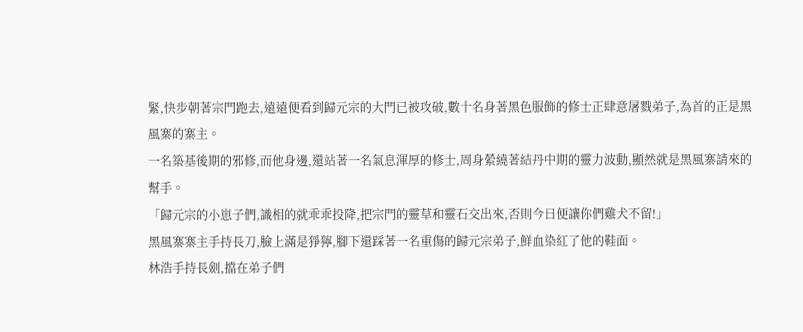緊,快步朝著宗門跑去,遠遠便看到歸元宗的大門已被攻破,數十名身著黑色服飾的修士正肆意屠戮弟子,為首的正是黑風寨的寨主。
一名築基後期的邪修,而他身邊,還站著一名氣息渾厚的修士,周身縈繞著結丹中期的靈力波動,顯然就是黑風寨請來的幫手。
「歸元宗的小崽子們,識相的就乖乖投降,把宗門的靈草和靈石交出來,否則今日便讓你們雞犬不留!」
黑風寨寨主手持長刀,臉上滿是猙獰,腳下還踩著一名重傷的歸元宗弟子,鮮血染紅了他的鞋面。
林浩手持長劍,擋在弟子們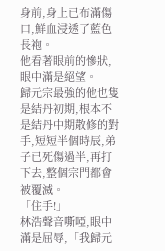身前,身上已布滿傷口,鮮血浸透了藍色長袍。
他看著眼前的慘狀,眼中滿是絕望。
歸元宗最強的他也隻是結丹初期,根本不是結丹中期散修的對手,短短半個時辰,弟子已死傷過半,再打下去,整個宗門都會被覆滅。
「住手!」
林浩聲音嘶啞,眼中滿是屈辱,「我歸元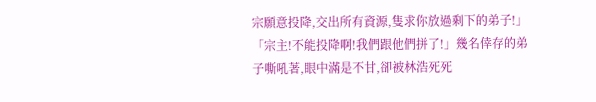宗願意投降,交出所有資源,隻求你放過剩下的弟子!」
「宗主!不能投降啊!我們跟他們拼了!」幾名倖存的弟子嘶吼著,眼中滿是不甘,卻被林浩死死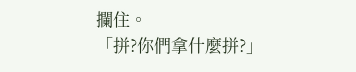攔住。
「拼?你們拿什麼拼?」